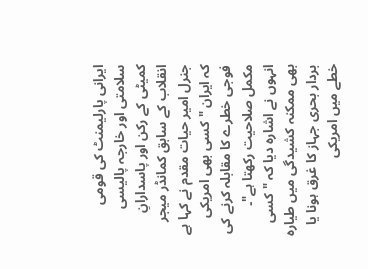ایرانی پارلیمنٹ کی قومی سلامتی اور خارجہ پالیسی کمیٹی کے رکن اور پاسدارانِ انقلاب کے سابق کمانڈر میجر جنرل امیر حیات مقدم نے کہا ہے کہ ایران "کسی بھی امریکی فوجی خطرے کا مقابلہ کرنے کی مکمل صلاحیت رکھتا ہے"۔ انہوں نے اشارہ دیا کہ "کسی بھی ممکنہ کشیدگی میں طیارہ بردار بحری جہاز کا غرق ہونا یا خطے میں امریکی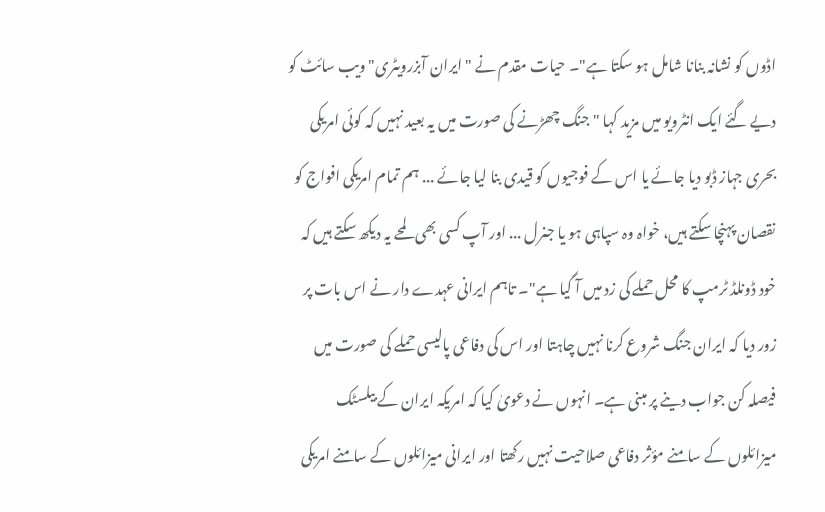اڈوں کو نشانہ بنانا شامل ہو سکتا ہے"۔ حیات مقدم نے "ایران آبزرویٹری" ویب سائٹ کو دیے گئے ایک انٹرویو میں مزید کہا "جنگ چھڑنے کی صورت میں یہ بعید نہیں کہ کوئی امریکی بحری جہاز ڈبو دیا جائے یا اس کے فوجیوں کو قیدی بنا لیا جائے ... ہم تمام امریکی افواج کو نقصان پہنچا سکتے ہیں، خواہ وہ سپاہی ہو یا جنرل ... اور آپ کسی بھی لمحے یہ دیکھ سکتے ہیں کہ خود ڈونلڈ ٹرمپ کا محل حملے کی زد میں آ گیا ہے"۔ تاہم ایرانی عہدے دار نے اس بات پر زور دیا کہ ایران جنگ شروع کرنا نہیں چاہتا اور اس کی دفاعی پالیسی حملے کی صورت میں فیصلہ کن جواب دینے پر مبنی ہے۔ انہوں نے دعویٰ کیا کہ امریکہ ایران کے بیلسٹک میزائلوں کے سامنے مؤثر دفاعی صلاحیت نہیں رکھتا اور ایرانی میزائلوں کے سامنے امریکی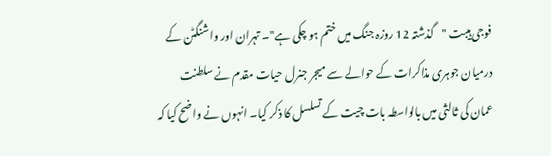فوجی ہیبت "گذشتہ 12 روزہ جنگ میں ختم ہو چکی ہے"۔ تہران اور واشنگٹن کے درمیان جوہری مذاکرات کے حوالے سے میجر جنرل حیات مقدم نے سلطنت عمان کی ثالثی میں بالواسطہ بات چیت کے تسلسل کا ذکر کیا۔ انہوں نے واضح کیا کہ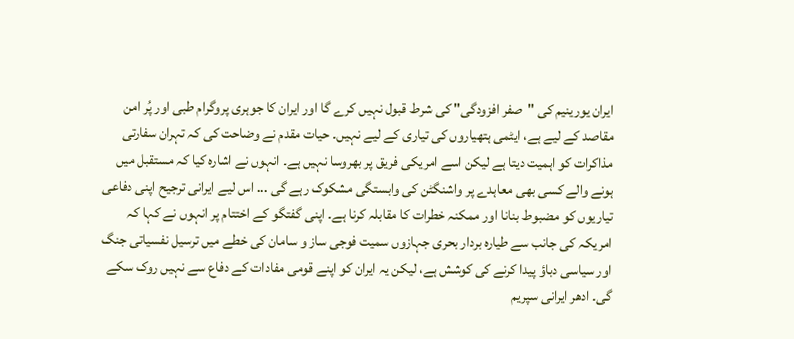ایران یورینیم کی "صفر افزودگی" کی شرط قبول نہیں کرے گا اور ایران کا جوہری پروگرام طبی اور پُر امن مقاصد کے لیے ہے، ایٹمی ہتھیاروں کی تیاری کے لیے نہیں۔ حیات مقدم نے وضاحت کی کہ تہران سفارتی مذاکرات کو اہمیت دیتا ہے لیکن اسے امریکی فریق پر بھروسا نہیں ہے۔ انہوں نے اشارہ کیا کہ مستقبل میں ہونے والے کسی بھی معاہدے پر واشنگٹن کی وابستگی مشکوک رہے گی ... اس لیے ایرانی ترجیح اپنی دفاعی تیاریوں کو مضبوط بنانا اور ممکنہ خطرات کا مقابلہ کرنا ہے۔ اپنی گفتگو کے اختتام پر انہوں نے کہا کہ امریکہ کی جانب سے طیارہ بردار بحری جہازوں سمیت فوجی ساز و سامان کی خطے میں ترسیل نفسیاتی جنگ اور سیاسی دباؤ پیدا کرنے کی کوشش ہے، لیکن یہ ایران کو اپنے قومی مفادات کے دفاع سے نہیں روک سکے گی۔ ادھر ایرانی سپریم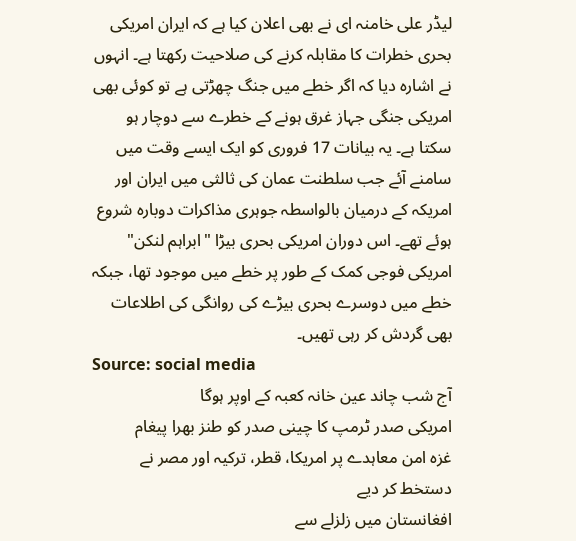لیڈر علی خامنہ ای نے بھی اعلان کیا ہے کہ ایران امریکی بحری خطرات کا مقابلہ کرنے کی صلاحیت رکھتا ہے۔ انہوں نے اشارہ دیا کہ اگر خطے میں جنگ چھڑتی ہے تو کوئی بھی امریکی جنگی جہاز غرق ہونے کے خطرے سے دوچار ہو سکتا ہے۔ یہ بیانات 17 فروری کو ایک ایسے وقت میں سامنے آئے جب سلطنت عمان کی ثالثی میں ایران اور امریکہ کے درمیان بالواسطہ جوہری مذاکرات دوبارہ شروع ہوئے تھے۔ اس دوران امریکی بحری بیڑا "ابراہم لنکن" امریکی فوجی کمک کے طور پر خطے میں موجود تھا، جبکہ خطے میں دوسرے بحری بیڑے کی روانگی کی اطلاعات بھی گردش کر رہی تھیں۔
Source: social media
آج شب چاند عین خانہ کعبہ کے اوپر ہوگا
امریکی صدر ٹرمپ کا چینی صدر کو طنز بھرا پیغام
غزہ امن معاہدے پر امریکا، قطر، ترکیہ اور مصر نے دستخط کر دیے
افغانستان میں زلزلے سے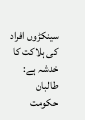سینکڑوں افراد کی ہلاکت کا خدشہ ہے: طالبان حکومت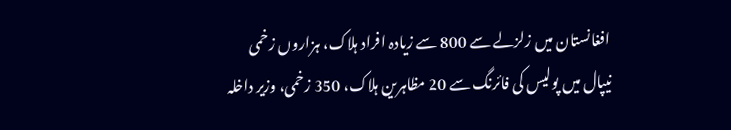افغانستان میں زلزلے سے 800 سے زیادہ افراد ہلاک، ہزاروں زخمی
نیپال میں پولیس کی فائرنگ سے 20 مظاہرین ہلاک، 350 زخمی، وزیر داخلہ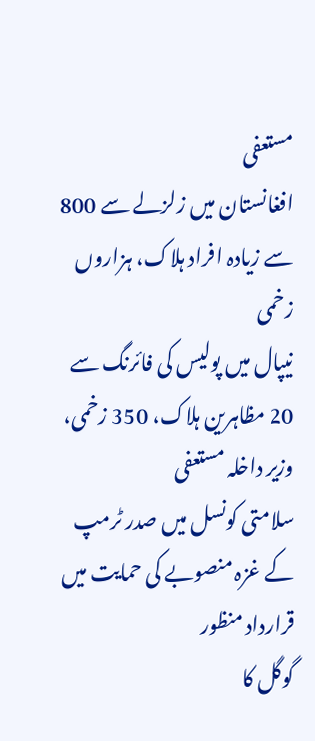مستعفی
افغانستان میں زلزلے سے 800 سے زیادہ افراد ہلاک، ہزاروں زخمی
نیپال میں پولیس کی فائرنگ سے 20 مظاہرین ہلاک، 350 زخمی، وزیر داخلہ مستعفی
سلامتی کونسل میں صدر ٹرمپ کے غزہ منصوبے کی حمایت میں قرارداد منظور
گوگل کا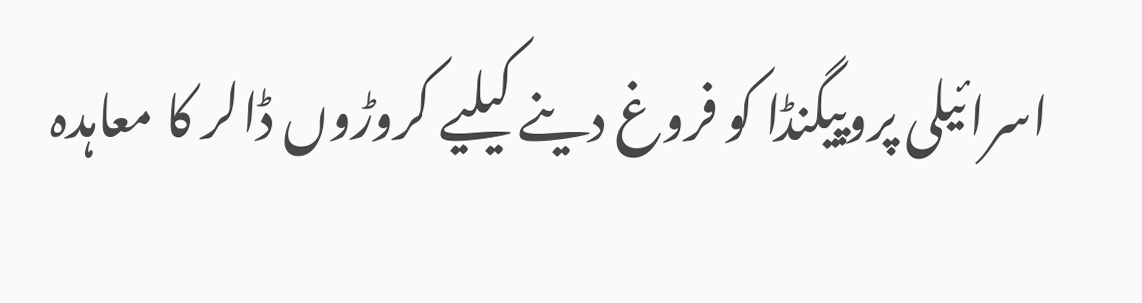اسرائیلی پروپیگنڈا کو فروغ دینے کیلیے کروڑوں ڈالر کا معاہدہ